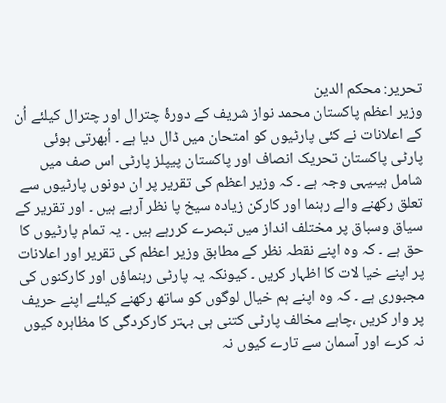تحریر: محکم الدین
وزیر اعظم پاکستان محمد نواز شریف کے دورۂ چترال اور چترال کیلئے اُن کے اعلانات نے کئی پارٹیوں کو امتحان میں ڈال دیا ہے ۔ اُبھرتی ہوئی پارٹی پاکستان تحریک انصاف اور پاکستان پیپلز پارٹی اس صف میں شامل ہیںیہی وجہ ہے ۔ کہ وزیر اعظم کی تقریر پر ان دونوں پارٹیوں سے تعلق رکھنے والے رہنما اور کارکن زیادہ سیخ پا نظر آرہے ہیں ۔ اور تقریر کے سیاق وسباق پر مختلف انداز میں تبصرے کررہے ہیں ۔ یہ تمام پارٹیوں کا حق ہے ۔ کہ وہ اپنے نقطہ نظر کے مطابق وزیر اعظم کی تقریر اور اعلانات پر اپنے خیا لات کا اظہار کریں ۔ کیونکہ یہ پارٹی رہنماؤں اور کارکنوں کی مجبوری ہے ۔ کہ وہ اپنے ہم خیال لوگوں کو ساتھ رکھنے کیلئے اپنے حریف پر وار کریں ،چاہے مخالف پارٹی کتنی ہی بہتر کارکردگی کا مظاہرہ کیوں نہ کرے اور آسمان سے تارے کیوں نہ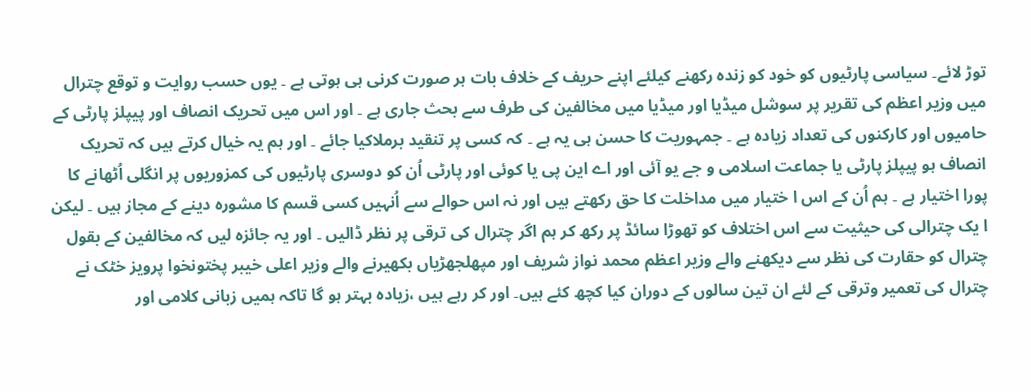توڑ لائے۔ سیاسی پارٹیوں کو خود کو زندہ رکھنے کیلئے اپنے حریف کے خلاف بات ہر صورت کرنی ہی ہوتی ہے ۔ یوں حسب روایت و توقع چترال میں وزیر اعظم کی تقریر پر سوشل میڈیا اور میڈیا میں مخالفین کی طرف سے بحث جاری ہے ۔ اور اس میں تحریک انصاف اور پیپلز پارٹی کے حامیوں اور کارکنوں کی تعداد زیادہ ہے ۔ جمہوریت کا حسن ہی یہ ہے ۔ کہ کسی پر تنقید برملاکیا جائے ۔ اور ہم یہ خیال کرتے ہیں کہ تحریک انصاف ہو پیپلز پارٹی یا جماعت اسلامی و جے یو آئی اور اے این پی یا کوئی اور پارٹی اُن کو دوسری پارٹیوں کی کمزوریوں پر انگلی اُٹھانے کا پورا اختیار ہے ۔ ہم اُن کے اس ا ختیار میں مداخلت کا حق رکھتے ہیں اور نہ اس حوالے سے اُنہیں کسی قسم کا مشورہ دینے کے مجاز ہیں ۔ لیکن ا یک چترالی کی حیثیت سے اس اختلاف کو تھوڑا سائڈ پر رکھ کر ہم اگر چترال کی ترقی پر نظر ڈالیں ۔ اور یہ جائزہ لیں کہ مخالفین کے بقول چترال کو حقارت کی نظر سے دیکھنے والے وزیر اعظم محمد نواز شریف اور مپھلجھڑیاں بکھیرنے والے وزیر اعلی خیبر پختونخوا پرویز خٹک نے چترال کی تعمیر وترقی کے لئے ان تین سالوں کے دوران کیا کچھ کئے ہیں۔ اور کر رہے ہیں ،زیادہ بہتر ہو گا تاکہ ہمیں زبانی کلامی اور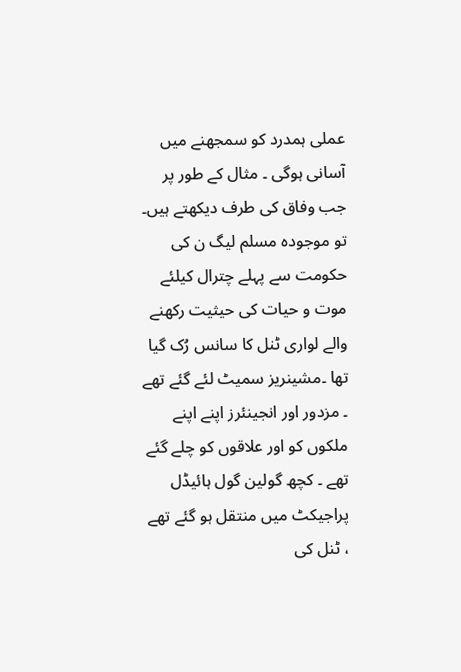عملی ہمدرد کو سمجھنے میں آسانی ہوگی ۔ مثال کے طور پر جب وفاق کی طرف دیکھتے ہیں۔ تو موجودہ مسلم لیگ ن کی حکومت سے پہلے چترال کیلئے موت و حیات کی حیثیت رکھنے والے لواری ٹنل کا سانس رُک گیا تھا ۔مشینریز سمیٹ لئے گئے تھے ۔ مزدور اور انجینئرز اپنے اپنے ملکوں کو اور علاقوں کو چلے گئے تھے ۔ کچھ گولین گول ہائیڈل پراجیکٹ میں منتقل ہو گئے تھے ، ٹنل کی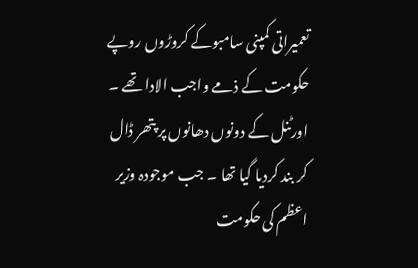تعمیراتی کمپنی سامبوکے کروڑوں روپے حکومت کے ذمے واجب الادا تھے ۔ اورٹنل کے دونوں دھانوں پر پتھر ڈال کر بند کردیا گیا تھا ۔ جب موجودہ وزیر اعظم کی حکومت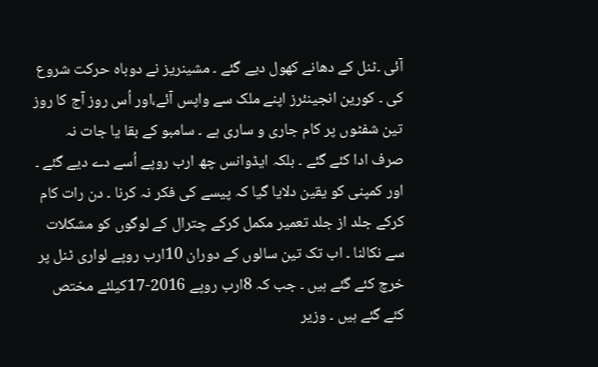آئی ۔ٹنل کے دھانے کھول دیے گئے ۔ مشینریز نے دوباہ حرکت شروع کی ۔ کورین انجینئرز اپنے ملک سے واپس آئے،اور اُس روز آج کا روز تین شفٹوں پر کام جاری و ساری ہے ۔ سامبو کے بقا یا جات نہ صرف ادا کئے گئے ۔ بلکہ ایڈوانس چھ ارب روپے اُسے دے دیے گئے ۔ اور کمپنی کو یقین دلایا گیا کہ پیسے کی فکر نہ کرنا ۔ دن رات کام کرکے جلد از جلد تعمیر مکمل کرکے چترال کے لوگوں کو مشکلات سے نکالنا ۔ اب تک تین سالوں کے دوران 10ارب روپے لواری ٹنل پر خرچ کئے گئے ہیں ۔ جب کہ 8ارب روپے 2016-17کیلئے مختص کئے گئے ہیں ۔ وزیر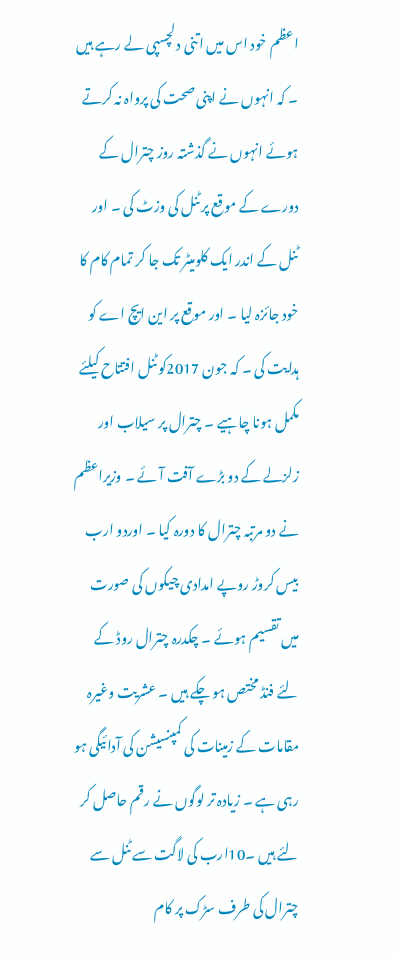اعظم خود اس میں اتنی د لچسپی لے رہے ہیں ۔ کہ انہوں نے اپنی صحت کی پرواہ نہ کرتے ہوئے انہوں نے گذشتہ روز چترال کے دورے کے موقع پر ٹنل کی وزٹ کی ۔ اور ٹنل کے اندر ایک کلومیٹر تک جا کر تمام کام کا خود جائزہ لیا ۔ اور موقع پر این ایچ اے کو ہدایت کی ۔ کہ جون 2017کو ٹنل افتتاح کیلئے مکمل ہونا چاہیے ۔ چترال پر سیلاب اور زلزلے کے دو بڑے آفت آئے ۔ وزیراعظم نے دو مرتبہ چترال کا دورہ کیا ۔ اوردو ارب بیس کروڑ روپے امدادی چیکوں کی صورت میں تقسیم ہوئے ۔ چکدرہ چترال روڈ کے لئے فنڈ مختص ہو چکے ہیں ۔ عشریت وغیرہ مقامات کے زمینات کی کمپنسیشن کی آدائیگی ہو رہی ہے ۔ زیادہ تر لوگوں نے رقم حاصل کر لئے ہیں ۔10ارب کی لاگت سے ٹنل سے چترال کی طرف سڑک پر کام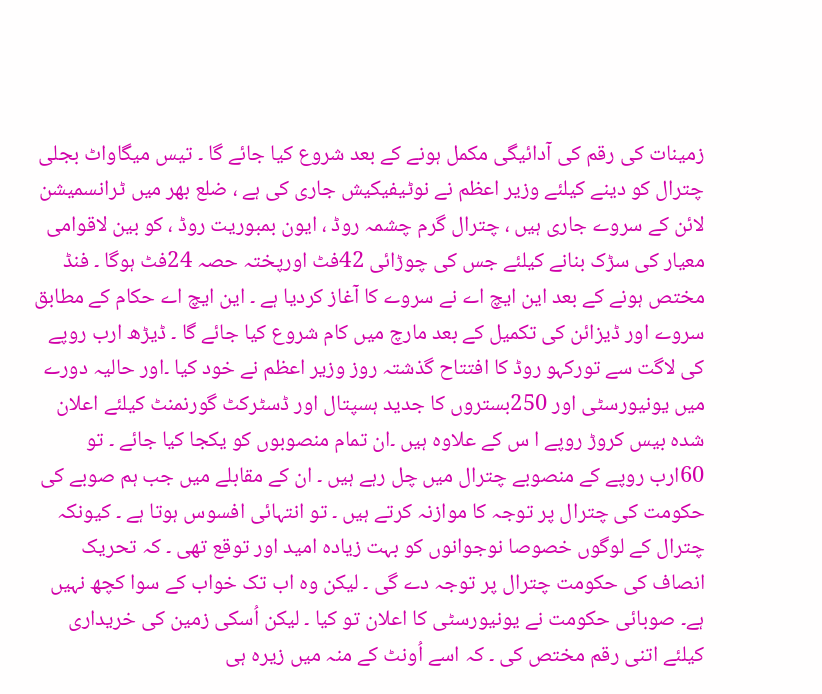زمینات کی رقم کی آدائیگی مکمل ہونے کے بعد شروع کیا جائے گا ۔ تیس میگاواٹ بجلی چترال کو دینے کیلئے وزیر اعظم نے نوٹیفیکیش جاری کی ہے ، ضلع بھر میں ٹرانسمیشن لائن کے سروے جاری ہیں ، چترال گرم چشمہ روڈ ، ایون بمبوریت روڈ ، کو بین لاقوامی معیار کی سڑک بنانے کیلئے جس کی چوڑائی 42فٹ اورپختہ حصہ 24فٹ ہوگا ۔ فنڈ مختص ہونے کے بعد این ایچ اے نے سروے کا آغاز کردیا ہے ۔ این ایچ اے حکام کے مطابق سروے اور ڈیزائن کی تکمیل کے بعد مارچ میں کام شروع کیا جائے گا ۔ ڈیڑھ ارب روپے کی لاگت سے تورکہو روڈ کا افتتاح گذشتہ روز وزیر اعظم نے خود کیا ۔اور حالیہ دورے میں یونیورسٹی اور 250بستروں کا جدید ہسپتال اور ڈسٹرکٹ گورنمنٹ کیلئے اعلان شدہ بیس کروڑ روپے ا س کے علاوہ ہیں ۔ان تمام منصوبوں کو یکجا کیا جائے ۔ تو 60ارب روپے کے منصوبے چترال میں چل رہے ہیں ۔ ان کے مقابلے میں جب ہم صوبے کی حکومت کی چترال پر توجہ کا موازنہ کرتے ہیں ۔ تو انتہائی افسوس ہوتا ہے ۔ کیونکہ چترال کے لوگوں خصوصا نوجوانوں کو بہت زیادہ امید اور توقع تھی ۔ کہ تحریک انصاف کی حکومت چترال پر توجہ دے گی ۔ لیکن وہ اب تک خواب کے سوا کچھ نہیں ہے۔ صوبائی حکومت نے یونیورسٹی کا اعلان تو کیا ۔ لیکن اُسکی زمین کی خریداری کیلئے اتنی رقم مختص کی ۔ کہ اسے اُونٹ کے منہ میں زیرہ ہی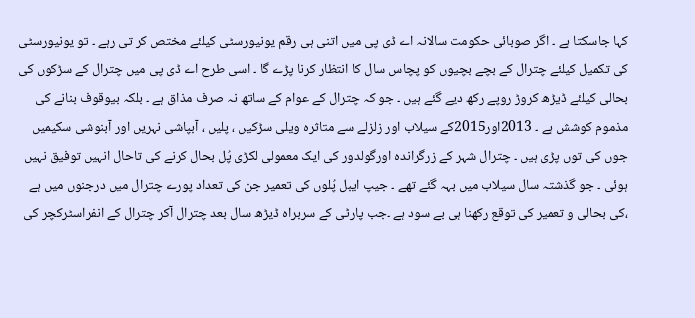کہا جاسکتا ہے ۔ اگر صوبائی حکومت سالانہ اے ڈی پی میں اتنی ہی رقم یونیورسٹی کیلئے مختص کر تی رہے ۔ تو یونیورسٹی کی تکمیل کیلئے چترال کے بچے بچیوں کو پچاس سال کا انتظار کرنا پڑے گا ۔ اسی طرح اے ڈی پی میں چترال کے سڑکوں کی بحالی کیلئے ڈیڑھ کروڑ روپے رکھ دیے گئے ہیں ۔ جو کہ چترال کے عوام کے ساتھ نہ صرف مذاق ہے ۔ بلکہ بیوقوف بنانے کی مذموم کوشش ہے ۔ 2013اور2015کے سیلاب اور زلزلے سے متاثرہ ویلی سڑکیں ، پلیں ، آبپاشی نہریں اور آبنوشی سکیمیں جوں کی توں پڑی ہیں ۔ چترال شہر کے زرگراندہ اورگولدور کی ایک معمولی لکڑی پُل بحال کرنے کی تاحال انہیں توفیق نہیں ہوئی ۔ جو گذشتہ سال سیلاب میں بہہ گئے تھے ۔ جیپ ایبل پُلوں کی تعمیر جن کی تعداد پورے چترال میں درجنوں میں ہے ،کی بحالی و تعمیر کی توقع رکھنا ہی بے سود ہے ۔جب پارٹی کے سربراہ ڈیڑھ سال بعد چترال آکر چترال کے انفراسٹرکچر کی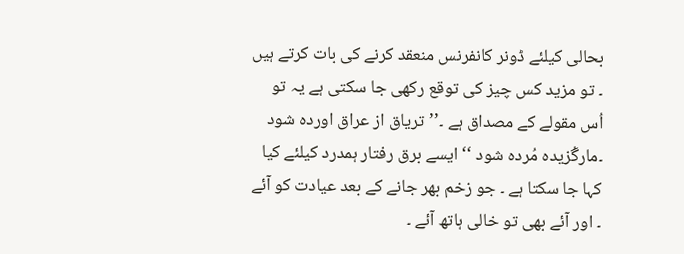بحالی کیلئے ڈونر کانفرنس منعقد کرنے کی بات کرتے ہیں ۔ تو مزید کس چیز کی توقع رکھی جا سکتی ہے یہ تو اُس مقولے کے مصداق ہے ۔’’تریاق از عراق اوردہ شود ۔مارگُزیدہ مُردہ شود ‘‘ ایسے برق رفتار ہمدرد کیلئے کیا کہا جا سکتا ہے ۔ جو زخم بھر جانے کے بعد عیادت کو آئے ۔ اور آئے بھی تو خالی ہاتھ آئے ۔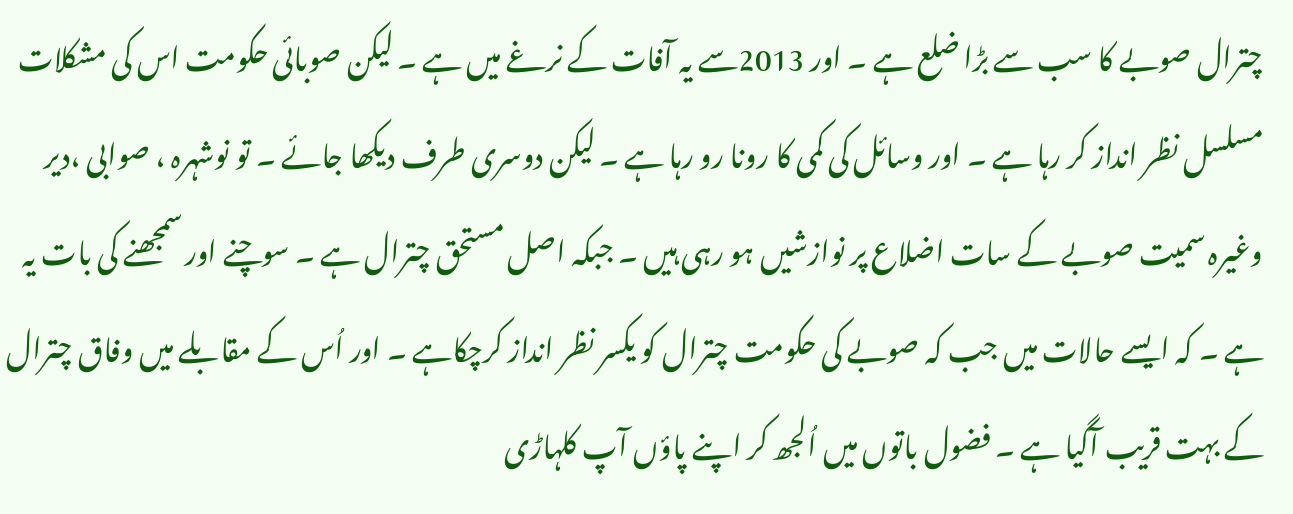چترال صوبے کا سب سے بڑا ضلع ہے ۔ اور 2013سے یہ آفات کے نرغے میں ہے ۔ لیکن صوبائی حکومت اس کی مشکلات مسلسل نظر انداز کر رہا ہے ۔ اور وسائل کی کمی کا رونا رو رہا ہے ۔ لیکن دوسری طرف دیکھا جائے ۔ تو نوشہرہ ، صوابی ،دیر وغیرہ سمیت صوبے کے سات اضلاع پر نوازشیں ہو رہی ہیں ۔ جبکہ اصل مستحق چترال ہے ۔ سوچنے اور سمجھنے کی بات یہ ہے ۔ کہ ایسے حالات میں جب کہ صوبے کی حکومت چترال کو یکسر نظر انداز کرچکاہے ۔ اور اُس کے مقابلے میں وفاق چترال کے بہت قریب آگیا ہے ۔ فضول باتوں میں اُلجھ کر اپنے پاؤں آپ کلہاڑی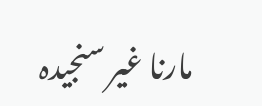مارنا غیر سنجیدہ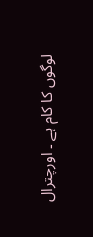لوگوں کا کام ہے ۔ اورچترال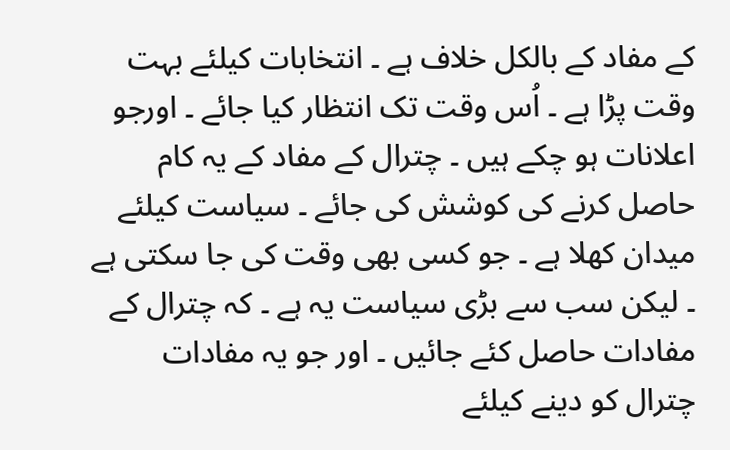کے مفاد کے بالکل خلاف ہے ۔ انتخابات کیلئے بہت وقت پڑا ہے ۔ اُس وقت تک انتظار کیا جائے ۔ اورجو اعلانات ہو چکے ہیں ۔ چترال کے مفاد کے یہ کام حاصل کرنے کی کوشش کی جائے ۔ سیاست کیلئے میدان کھلا ہے ۔ جو کسی بھی وقت کی جا سکتی ہے ۔ لیکن سب سے بڑی سیاست یہ ہے ۔ کہ چترال کے مفادات حاصل کئے جائیں ۔ اور جو یہ مفادات چترال کو دینے کیلئے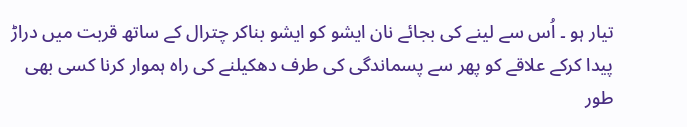تیار ہو ۔ اُس سے لینے کی بجائے نان ایشو کو ایشو بناکر چترال کے ساتھ قربت میں دراڑ پیدا کرکے علاقے کو پھر سے پسماندگی کی طرف دھکیلنے کی راہ ہموار کرنا کسی بھی طور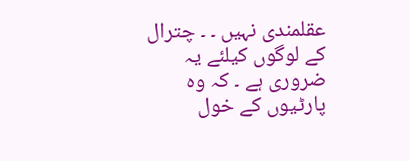عقلمندی نہیں ۔ ۔ چترال کے لوگوں کیلئے یہ ضروری ہے ۔ کہ وہ پارٹیوں کے خول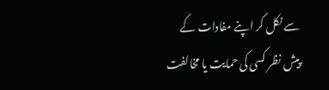سے نکل کر اپنے مفادات کے پیش نظر کسی کی حمایت یا مخالفت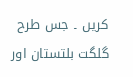کریں ۔ جس طرح گلگت بلتستان اور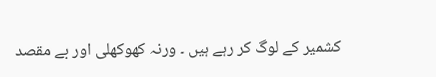کشمیر کے لوگ کر رہے ہیں ۔ ورنہ کھوکھلی اور بے مقصد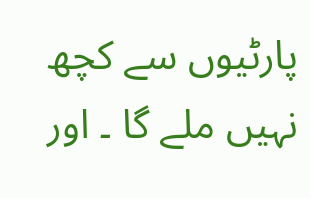پارٹیوں سے کچھ نہیں ملے گا ۔ اور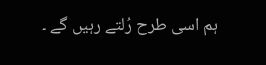ہم اسی طرح رُلتے رہیں گے ۔